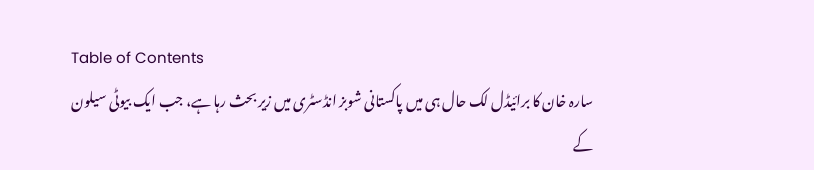Table of Contents
سارہ خان کا برائیڈل لک حال ہی میں پاکستانی شوبز انڈسٹری میں زیر بحث رہا ہے، جب ایک بیوٹی سیلون کے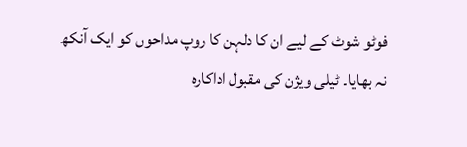فوٹو شوٹ کے لیے ان کا دلہن کا روپ مداحوں کو ایک آنکھ نہ بھایا۔ ٹیلی ویژن کی مقبول اداکارہ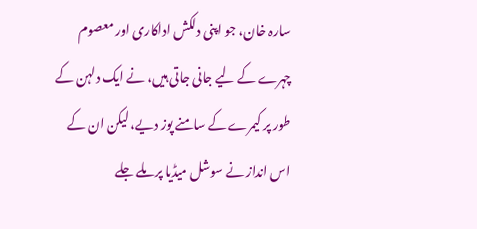سارہ خان، جو اپنی دلکش اداکاری اور معصوم چہرے کے لیے جانی جاتی ہیں، نے ایک دلہن کے طور پر کیمرے کے سامنے پوز دیے، لیکن ان کے اس انداز نے سوشل میڈیا پر ملے جلے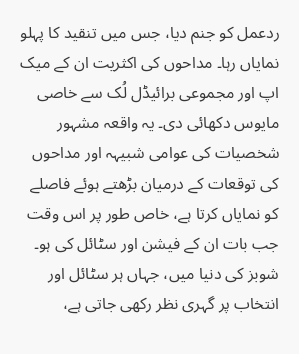ردعمل کو جنم دیا، جس میں تنقید کا پہلو نمایاں رہا۔ مداحوں کی اکثریت ان کے میک اپ اور مجموعی برائیڈل لُک سے خاصی مایوس دکھائی دی۔ یہ واقعہ مشہور شخصیات کی عوامی شبیہہ اور مداحوں کی توقعات کے درمیان بڑھتے ہوئے فاصلے کو نمایاں کرتا ہے، خاص طور پر اس وقت جب بات ان کے فیشن اور سٹائل کی ہو۔ شوبز کی دنیا میں، جہاں ہر سٹائل اور انتخاب پر گہری نظر رکھی جاتی ہے،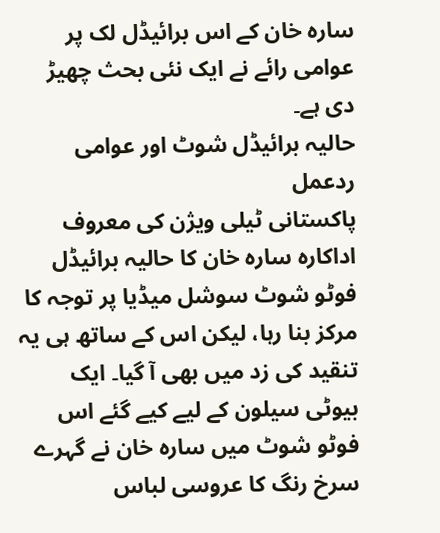سارہ خان کے اس برائیڈل لک پر عوامی رائے نے ایک نئی بحث چھیڑ دی ہے۔
حالیہ برائیڈل شوٹ اور عوامی ردعمل
پاکستانی ٹیلی ویژن کی معروف اداکارہ سارہ خان کا حالیہ برائیڈل فوٹو شوٹ سوشل میڈیا پر توجہ کا مرکز بنا رہا، لیکن اس کے ساتھ ہی یہ تنقید کی زد میں بھی آ گیا۔ ایک بیوٹی سیلون کے لیے کیے گئے اس فوٹو شوٹ میں سارہ خان نے گہرے سرخ رنگ کا عروسی لباس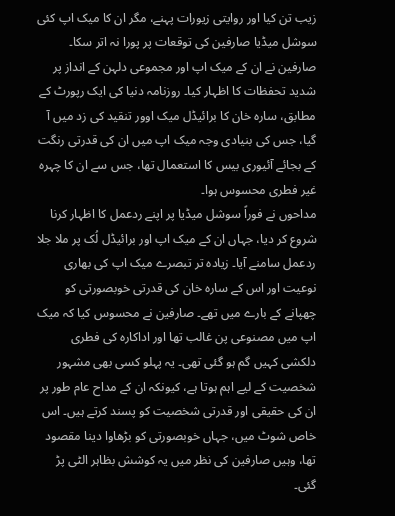زیب تن کیا اور روایتی زیورات پہنے، مگر ان کا میک اپ کئی سوشل میڈیا صارفین کی توقعات پر پورا نہ اتر سکا۔ صارفین نے ان کے میک اپ اور مجموعی دلہن کے انداز پر شدید تحفظات کا اظہار کیا۔ روزنامہ دنیا کی ایک رپورٹ کے مطابق، سارہ خان کا برائیڈل میک اوور تنقید کی زد میں آ گیا، جس کی بنیادی وجہ میک اپ میں ان کی قدرتی رنگت کے بجائے آئیوری بیس کا استعمال تھا، جس سے ان کا چہرہ غیر فطری محسوس ہوا۔
مداحوں نے فوراً سوشل میڈیا پر اپنے ردعمل کا اظہار کرنا شروع کر دیا، جہاں ان کے میک اپ اور برائیڈل لُک پر ملا جلا ردعمل سامنے آیا۔ زیادہ تر تبصرے میک اپ کی بھاری نوعیت اور اس کے سارہ خان کی قدرتی خوبصورتی کو چھپانے کے بارے میں تھے۔ صارفین نے محسوس کیا کہ میک اپ میں مصنوعی پن غالب تھا اور اداکارہ کی فطری دلکشی کہیں گم ہو گئی تھی۔ یہ پہلو کسی بھی مشہور شخصیت کے لیے اہم ہوتا ہے، کیونکہ ان کے مداح عام طور پر ان کی حقیقی اور قدرتی شخصیت کو پسند کرتے ہیں۔ اس خاص شوٹ میں، جہاں خوبصورتی کو بڑھاوا دینا مقصود تھا، وہیں صارفین کی نظر میں یہ کوشش بظاہر الٹی پڑ گئی۔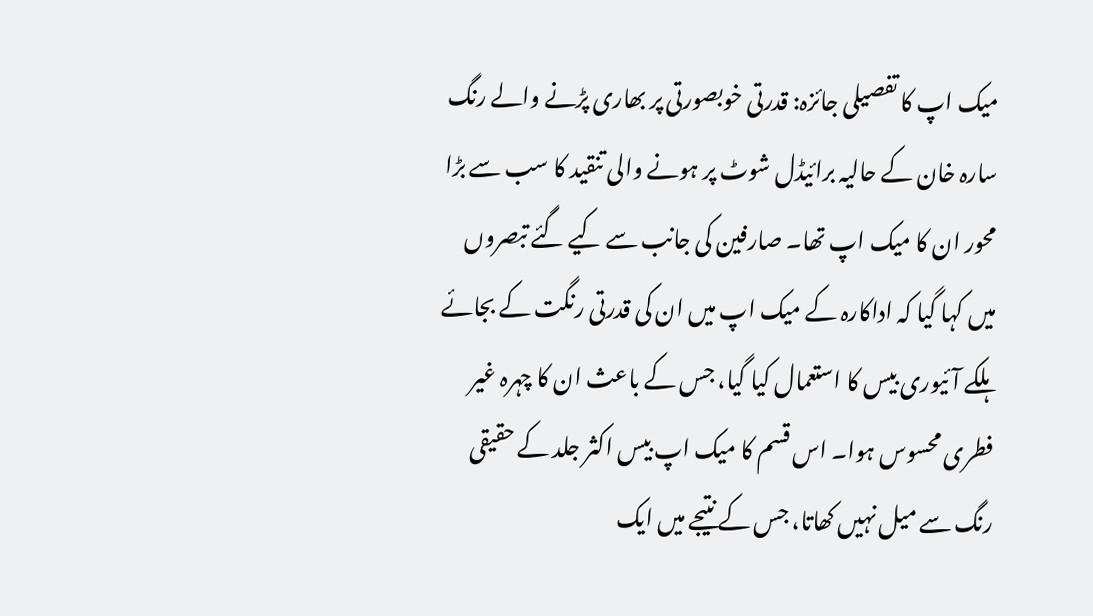میک اپ کا تفصیلی جائزہ: قدرتی خوبصورتی پر بھاری پڑنے والے رنگ
سارہ خان کے حالیہ برائیڈل شوٹ پر ہونے والی تنقید کا سب سے بڑا محور ان کا میک اپ تھا۔ صارفین کی جانب سے کیے گئے تبصروں میں کہا گیا کہ اداکارہ کے میک اپ میں ان کی قدرتی رنگت کے بجائے ہلکے آئیوری بیس کا استعمال کیا گیا، جس کے باعث ان کا چہرہ غیر فطری محسوس ہوا۔ اس قسم کا میک اپ بیس اکثر جلد کے حقیقی رنگ سے میل نہیں کھاتا، جس کے نتیجے میں ایک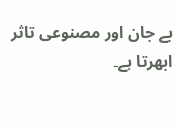بے جان اور مصنوعی تاثر ابھرتا ہے۔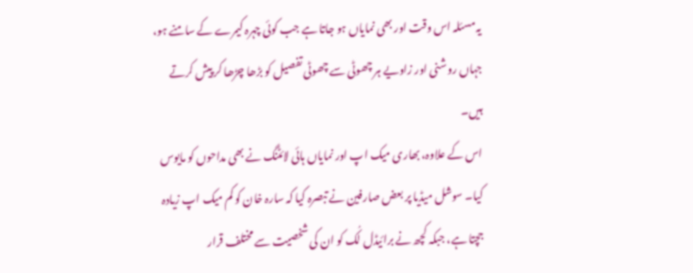یہ مسئلہ اس وقت اور بھی نمایاں ہو جاتا ہے جب کوئی چہرہ کیمرے کے سامنے ہو، جہاں روشنی اور زاویے ہر چھوٹی سے چھوٹی تفصیل کو بڑھا چڑھا کر پیش کرتے ہیں۔
اس کے علاوہ، بھاری میک اپ اور نمایاں ہائی لائٹنگ نے بھی مداحوں کو مایوس کیا۔ سوشل میڈیا پر بعض صارفین نے تبصرہ کیا کہ سارہ خان کو کم میک اپ زیادہ جچتا ہے، جبکہ کچھ نے برائیڈل لُک کو ان کی شخصیت سے مختلف قرار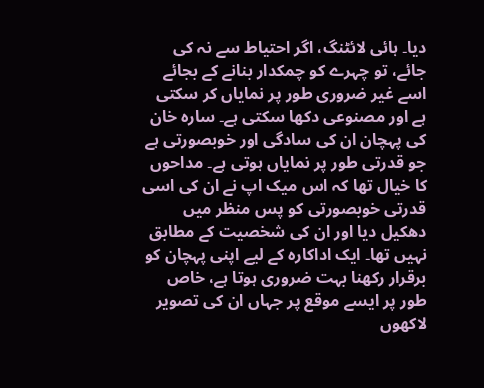دیا۔ ہائی لائٹنگ، اگر احتیاط سے نہ کی جائے، تو چہرے کو چمکدار بنانے کے بجائے اسے غیر ضروری طور پر نمایاں کر سکتی ہے اور مصنوعی دکھا سکتی ہے۔ سارہ خان کی پہچان ان کی سادگی اور خوبصورتی ہے جو قدرتی طور پر نمایاں ہوتی ہے۔ مداحوں کا خیال تھا کہ اس میک اپ نے ان کی اسی قدرتی خوبصورتی کو پس منظر میں دھکیل دیا اور ان کی شخصیت کے مطابق نہیں تھا۔ ایک اداکارہ کے لیے اپنی پہچان کو برقرار رکھنا بہت ضروری ہوتا ہے، خاص طور پر ایسے موقع پر جہاں ان کی تصویر لاکھوں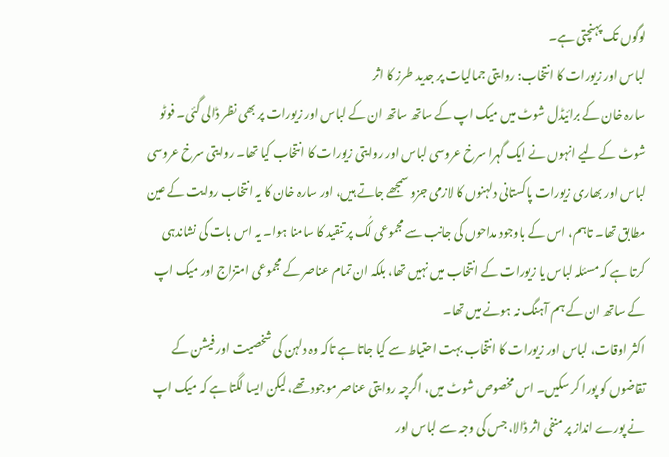لوگوں تک پہنچتی ہے۔
لباس اور زیورات کا انتخاب: روایتی جمالیات پر جدید طرز کا اثر
سارہ خان کے برائیڈل شوٹ میں میک اپ کے ساتھ ساتھ ان کے لباس اور زیورات پر بھی نظر ڈالی گئی۔ فوٹو شوٹ کے لیے انہوں نے ایک گہرا سرخ عروسی لباس اور روایتی زیورات کا انتخاب کیا تھا۔ روایتی سرخ عروسی لباس اور بھاری زیورات پاکستانی دلہنوں کا لازمی جزو سمجھے جاتے ہیں، اور سارہ خان کا یہ انتخاب روایت کے عین مطابق تھا۔ تاہم، اس کے باوجود مداحوں کی جانب سے مجموعی لُک پر تنقید کا سامنا ہوا۔ یہ اس بات کی نشاندہی کرتا ہے کہ مسئلہ لباس یا زیورات کے انتخاب میں نہیں تھا، بلکہ ان تمام عناصر کے مجموعی امتزاج اور میک اپ کے ساتھ ان کے ہم آہنگ نہ ہونے میں تھا۔
اکثر اوقات، لباس اور زیورات کا انتخاب بہت احتیاط سے کیا جاتا ہے تاکہ وہ دلہن کی شخصیت اور فیشن کے تقاضوں کو پورا کر سکیں۔ اس مخصوص شوٹ میں، اگرچہ روایتی عناصر موجود تھے، لیکن ایسا لگتا ہے کہ میک اپ نے پورے انداز پر منفی اثر ڈالا، جس کی وجہ سے لباس اور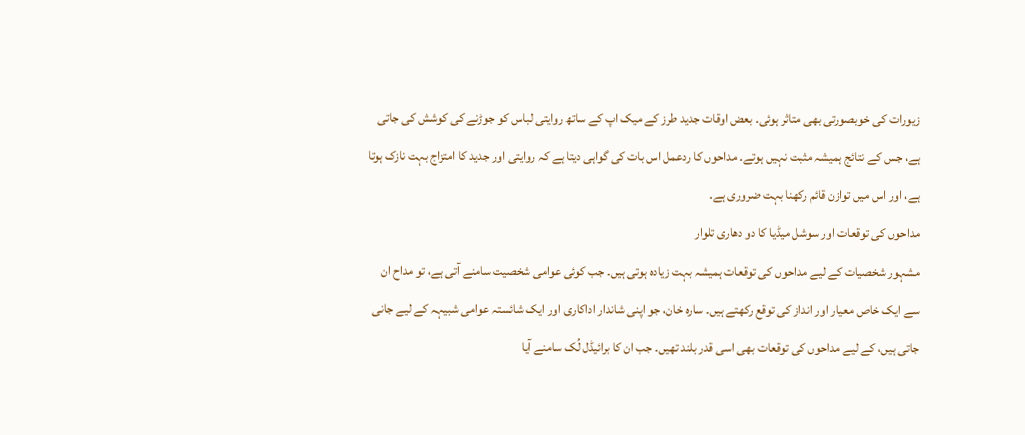زیورات کی خوبصورتی بھی متاثر ہوئی۔ بعض اوقات جدید طرز کے میک اپ کے ساتھ روایتی لباس کو جوڑنے کی کوشش کی جاتی ہے، جس کے نتائج ہمیشہ مثبت نہیں ہوتے۔ مداحوں کا ردعمل اس بات کی گواہی دیتا ہے کہ روایتی اور جدید کا امتزاج بہت نازک ہوتا ہے، اور اس میں توازن قائم رکھنا بہت ضروری ہے۔
مداحوں کی توقعات اور سوشل میڈیا کا دو دھاری تلوار
مشہور شخصیات کے لیے مداحوں کی توقعات ہمیشہ بہت زیادہ ہوتی ہیں۔ جب کوئی عوامی شخصیت سامنے آتی ہے، تو مداح ان سے ایک خاص معیار اور انداز کی توقع رکھتے ہیں۔ سارہ خان، جو اپنی شاندار اداکاری اور ایک شائستہ عوامی شبیہہ کے لیے جانی جاتی ہیں، کے لیے مداحوں کی توقعات بھی اسی قدر بلند تھیں۔ جب ان کا برائیڈل لُک سامنے آیا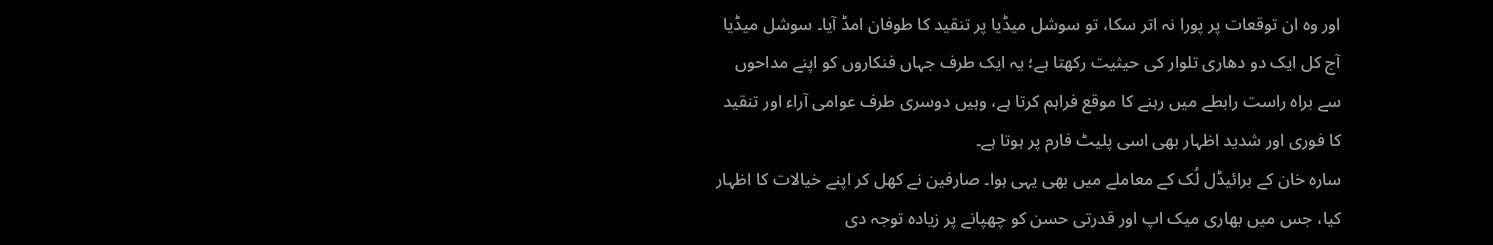اور وہ ان توقعات پر پورا نہ اتر سکا، تو سوشل میڈیا پر تنقید کا طوفان امڈ آیا۔ سوشل میڈیا آج کل ایک دو دھاری تلوار کی حیثیت رکھتا ہے؛ یہ ایک طرف جہاں فنکاروں کو اپنے مداحوں سے براہ راست رابطے میں رہنے کا موقع فراہم کرتا ہے، وہیں دوسری طرف عوامی آراء اور تنقید کا فوری اور شدید اظہار بھی اسی پلیٹ فارم پر ہوتا ہے۔
سارہ خان کے برائیڈل لُک کے معاملے میں بھی یہی ہوا۔ صارفین نے کھل کر اپنے خیالات کا اظہار کیا، جس میں بھاری میک اپ اور قدرتی حسن کو چھپانے پر زیادہ توجہ دی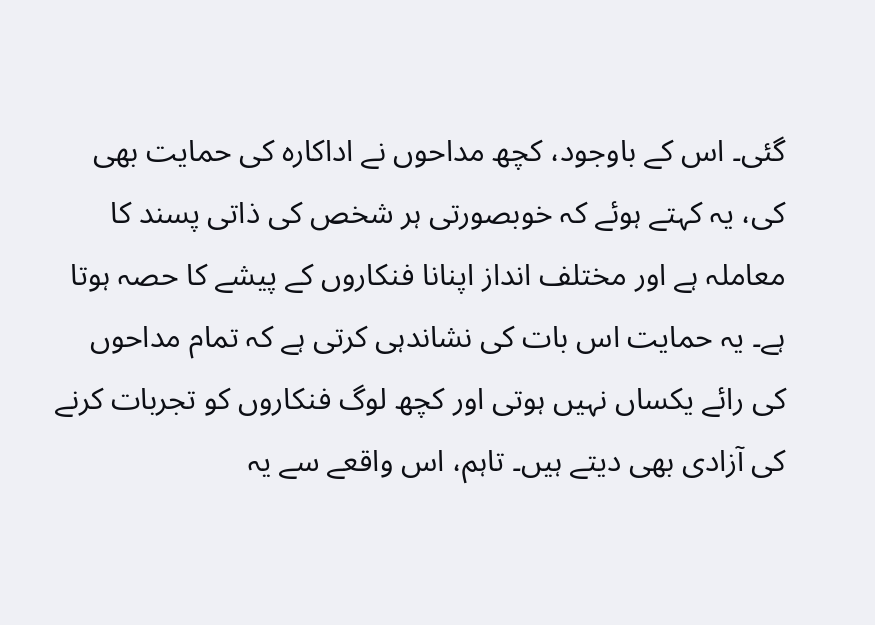گئی۔ اس کے باوجود، کچھ مداحوں نے اداکارہ کی حمایت بھی کی، یہ کہتے ہوئے کہ خوبصورتی ہر شخص کی ذاتی پسند کا معاملہ ہے اور مختلف انداز اپنانا فنکاروں کے پیشے کا حصہ ہوتا ہے۔ یہ حمایت اس بات کی نشاندہی کرتی ہے کہ تمام مداحوں کی رائے یکساں نہیں ہوتی اور کچھ لوگ فنکاروں کو تجربات کرنے کی آزادی بھی دیتے ہیں۔ تاہم، اس واقعے سے یہ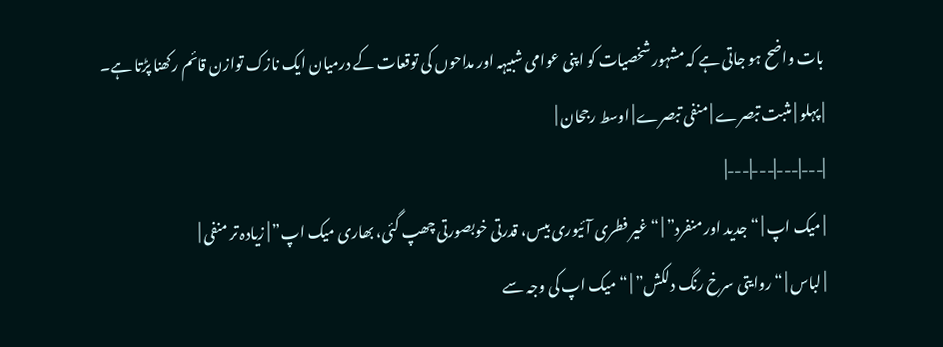بات واضح ہو جاتی ہے کہ مشہور شخصیات کو اپنی عوامی شبیہہ اور مداحوں کی توقعات کے درمیان ایک نازک توازن قائم رکھنا پڑتا ہے۔
| پہلو | مثبت تبصرے | منفی تبصرے | اوسط رجحان |
|---|---|---|---|
| میک اپ | “جدید اور منفرد” | “غیر فطری آئیوری بیس، قدرتی خوبصورتی چھپ گئی، بھاری میک اپ” | زیادہ تر منفی |
| لباس | “روایتی سرخ رنگ دلکش” | “میک اپ کی وجہ سے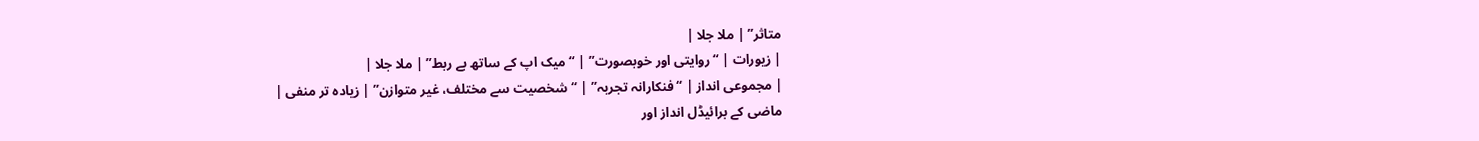متاثر” | ملا جلا |
| زیورات | “روایتی اور خوبصورت” | “میک اپ کے ساتھ بے ربط” | ملا جلا |
| مجموعی انداز | “فنکارانہ تجربہ” | “شخصیت سے مختلف، غیر متوازن” | زیادہ تر منفی |
ماضی کے برائیڈل انداز اور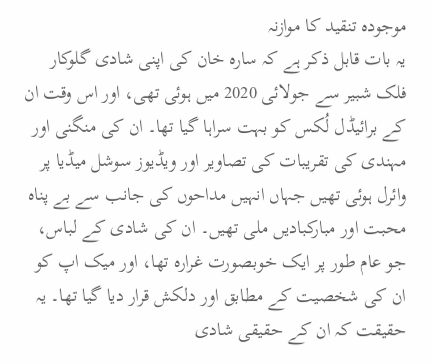موجودہ تنقید کا موازنہ
یہ بات قابل ذکر ہے کہ سارہ خان کی اپنی شادی گلوکار فلک شبیر سے جولائی 2020 میں ہوئی تھی، اور اس وقت ان کے برائیڈل لُکس کو بہت سراہا گیا تھا۔ ان کی منگنی اور مہندی کی تقریبات کی تصاویر اور ویڈیوز سوشل میڈیا پر وائرل ہوئی تھیں جہاں انہیں مداحوں کی جانب سے بے پناہ محبت اور مبارکبادیں ملی تھیں۔ ان کی شادی کے لباس، جو عام طور پر ایک خوبصورت غرارہ تھا، اور میک اپ کو ان کی شخصیت کے مطابق اور دلکش قرار دیا گیا تھا۔ یہ حقیقت کہ ان کے حقیقی شادی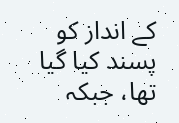کے انداز کو پسند کیا گیا تھا، جبکہ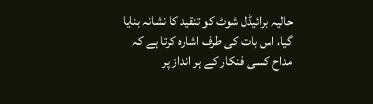حالیہ برائیڈل شوٹ کو تنقید کا نشانہ بنایا گیا، اس بات کی طرف اشارہ کرتا ہے کہ مداح کسی فنکار کے ہر انداز پر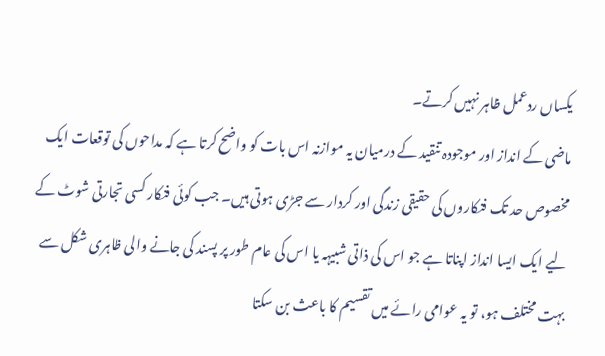یکساں ردعمل ظاہر نہیں کرتے۔
ماضی کے انداز اور موجودہ تنقید کے درمیان یہ موازنہ اس بات کو واضح کرتا ہے کہ مداحوں کی توقعات ایک مخصوص حد تک فنکاروں کی حقیقی زندگی اور کردار سے جڑی ہوتی ہیں۔ جب کوئی فنکار کسی تجارتی شوٹ کے لیے ایک ایسا انداز اپناتا ہے جو اس کی ذاتی شبیہہ یا اس کی عام طور پر پسند کی جانے والی ظاہری شکل سے بہت مختلف ہو، تو یہ عوامی رائے میں تقسیم کا باعث بن سکتا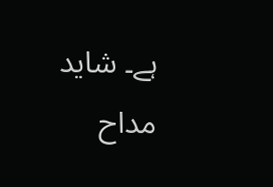ہے۔ شاید مداح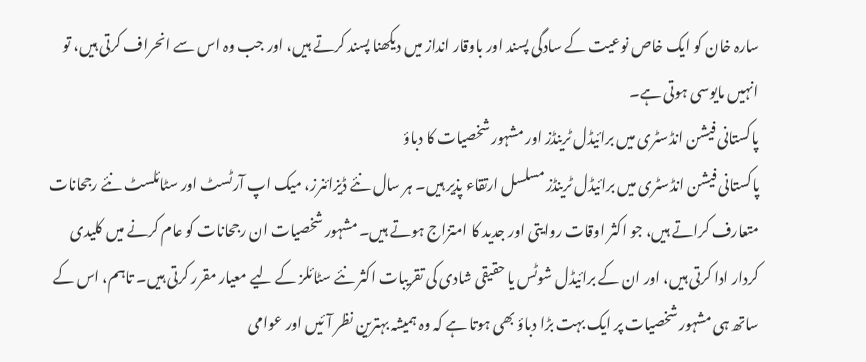سارہ خان کو ایک خاص نوعیت کے سادگی پسند اور باوقار انداز میں دیکھنا پسند کرتے ہیں، اور جب وہ اس سے انحراف کرتی ہیں، تو انہیں مایوسی ہوتی ہے۔
پاکستانی فیشن انڈسٹری میں برائیڈل ٹرینڈز اور مشہور شخصیات کا دباؤ
پاکستانی فیشن انڈسٹری میں برائیڈل ٹرینڈز مسلسل ارتقاء پذیر ہیں۔ ہر سال نئے ڈیزائنرز، میک اپ آرٹسٹ اور سٹائلسٹ نئے رجحانات متعارف کراتے ہیں، جو اکثر اوقات روایتی اور جدید کا امتزاج ہوتے ہیں۔ مشہور شخصیات ان رجحانات کو عام کرنے میں کلیدی کردار ادا کرتی ہیں، اور ان کے برائیڈل شوٹس یا حقیقی شادی کی تقریبات اکثر نئے سٹائلز کے لیے معیار مقرر کرتی ہیں۔ تاہم، اس کے ساتھ ہی مشہور شخصیات پر ایک بہت بڑا دباؤ بھی ہوتا ہے کہ وہ ہمیشہ بہترین نظر آئیں اور عوامی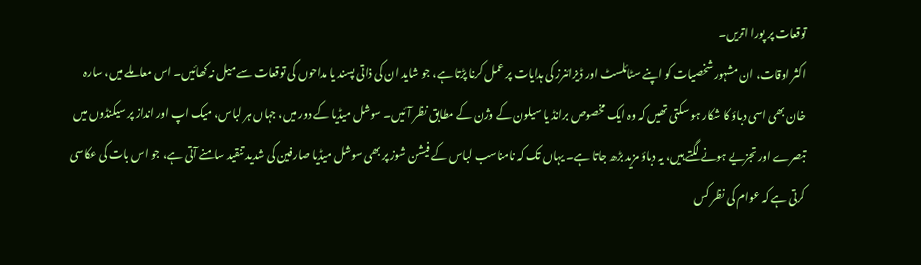توقعات پر پورا اتریں۔
اکثر اوقات، ان مشہور شخصیات کو اپنے سٹائلسٹ اور ڈیزائنرز کی ہدایات پر عمل کرنا پڑتا ہے، جو شاید ان کی ذاتی پسند یا مداحوں کی توقعات سے میل نہ کھائیں۔ اس معاملے میں، سارہ خان بھی اسی دباؤ کا شکار ہو سکتی تھیں کہ وہ ایک مخصوص برانڈ یا سیلون کے وژن کے مطابق نظر آئیں۔ سوشل میڈیا کے دور میں، جہاں ہر لباس، میک اپ اور انداز پر سیکنڈوں میں تبصرے اور تجزیے ہونے لگتے ہیں، یہ دباؤ مزید بڑھ جاتا ہے۔ یہاں تک کہ نامناسب لباس کے فیشن شوز پر بھی سوشل میڈیا صارفین کی شدید تنقید سامنے آتی ہے، جو اس بات کی عکاسی کرتی ہے کہ عوام کی نظر کس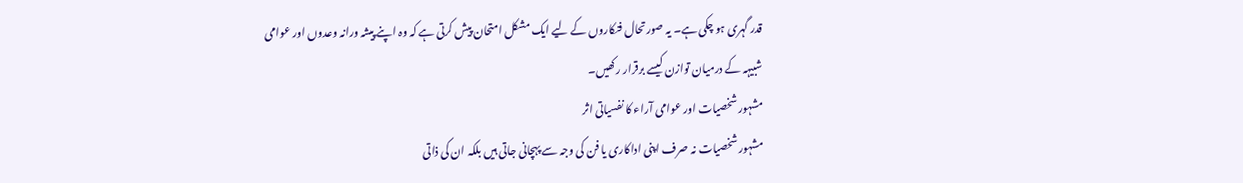قدر گہری ہو چکی ہے۔ یہ صورتحال فنکاروں کے لیے ایک مشکل امتحان پیش کرتی ہے کہ وہ اپنے پیشہ ورانہ وعدوں اور عوامی شبیہہ کے درمیان توازن کیسے برقرار رکھیں۔
مشہور شخصیات اور عوامی آراء کا نفسیاتی اثر
مشہور شخصیات نہ صرف اپنی اداکاری یا فن کی وجہ سے پہچانی جاتی ہیں بلکہ ان کی ذاتی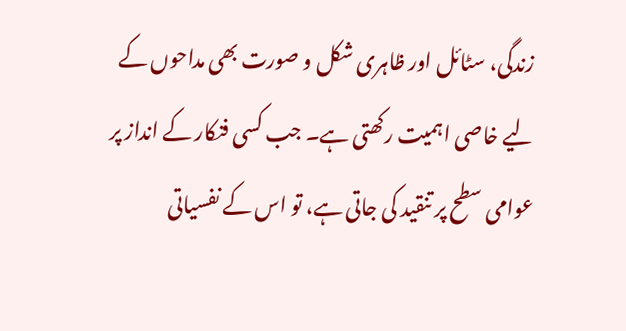زندگی، سٹائل اور ظاہری شکل و صورت بھی مداحوں کے لیے خاصی اہمیت رکھتی ہے۔ جب کسی فنکار کے انداز پر عوامی سطح پر تنقید کی جاتی ہے، تو اس کے نفسیاتی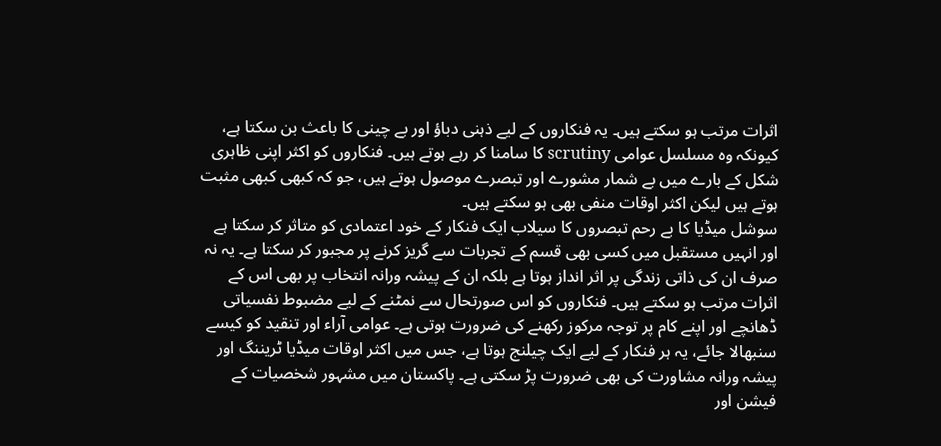اثرات مرتب ہو سکتے ہیں۔ یہ فنکاروں کے لیے ذہنی دباؤ اور بے چینی کا باعث بن سکتا ہے، کیونکہ وہ مسلسل عوامی scrutiny کا سامنا کر رہے ہوتے ہیں۔ فنکاروں کو اکثر اپنی ظاہری شکل کے بارے میں بے شمار مشورے اور تبصرے موصول ہوتے ہیں، جو کہ کبھی کبھی مثبت ہوتے ہیں لیکن اکثر اوقات منفی بھی ہو سکتے ہیں۔
سوشل میڈیا کا بے رحم تبصروں کا سیلاب ایک فنکار کے خود اعتمادی کو متاثر کر سکتا ہے اور انہیں مستقبل میں کسی بھی قسم کے تجربات سے گریز کرنے پر مجبور کر سکتا ہے۔ یہ نہ صرف ان کی ذاتی زندگی پر اثر انداز ہوتا ہے بلکہ ان کے پیشہ ورانہ انتخاب پر بھی اس کے اثرات مرتب ہو سکتے ہیں۔ فنکاروں کو اس صورتحال سے نمٹنے کے لیے مضبوط نفسیاتی ڈھانچے اور اپنے کام پر توجہ مرکوز رکھنے کی ضرورت ہوتی ہے۔ عوامی آراء اور تنقید کو کیسے سنبھالا جائے، یہ ہر فنکار کے لیے ایک چیلنج ہوتا ہے، جس میں اکثر اوقات میڈیا ٹریننگ اور پیشہ ورانہ مشاورت کی بھی ضرورت پڑ سکتی ہے۔ پاکستان میں مشہور شخصیات کے فیشن اور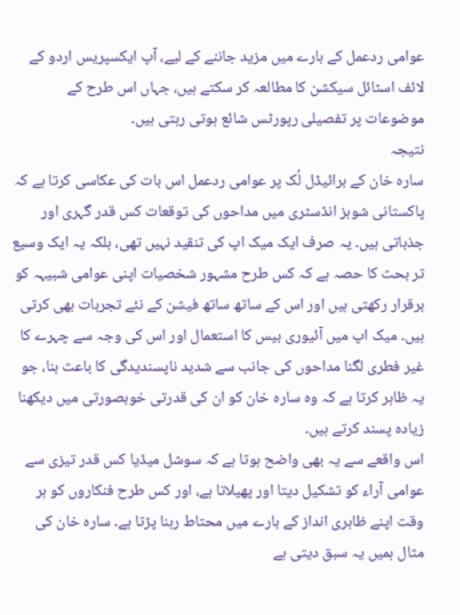عوامی ردعمل کے بارے میں مزید جاننے کے لیے، آپ ایکسپریس اردو کے لائف اسٹائل سیکشن کا مطالعہ کر سکتے ہیں، جہاں اس طرح کے موضوعات پر تفصیلی رپورٹس شائع ہوتی رہتی ہیں۔
نتیجہ
سارہ خان کے برائیڈل لُک پر عوامی ردعمل اس بات کی عکاسی کرتا ہے کہ پاکستانی شوبز انڈسٹری میں مداحوں کی توقعات کس قدر گہری اور جذباتی ہیں۔ یہ صرف ایک میک اپ کی تنقید نہیں تھی، بلکہ یہ ایک وسیع تر بحث کا حصہ ہے کہ کس طرح مشہور شخصیات اپنی عوامی شبیہہ کو برقرار رکھتی ہیں اور اس کے ساتھ ساتھ فیشن کے نئے تجربات بھی کرتی ہیں۔ میک اپ میں آئیوری بیس کا استعمال اور اس کی وجہ سے چہرے کا غیر فطری لگنا مداحوں کی جانب سے شدید ناپسندیدگی کا باعث بنا، جو یہ ظاہر کرتا ہے کہ وہ سارہ خان کو ان کی قدرتی خوبصورتی میں دیکھنا زیادہ پسند کرتے ہیں۔
اس واقعے سے یہ بھی واضح ہوتا ہے کہ سوشل میڈیا کس قدر تیزی سے عوامی آراء کو تشکیل دیتا اور پھیلاتا ہے، اور کس طرح فنکاروں کو ہر وقت اپنے ظاہری انداز کے بارے میں محتاط رہنا پڑتا ہے۔ سارہ خان کی مثال ہمیں یہ سبق دیتی ہے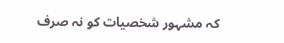کہ مشہور شخصیات کو نہ صرف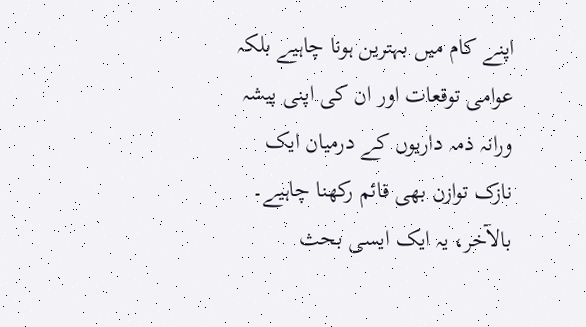اپنے کام میں بہترین ہونا چاہیے بلکہ عوامی توقعات اور ان کی اپنی پیشہ ورانہ ذمہ داریوں کے درمیان ایک نازک توازن بھی قائم رکھنا چاہیے۔ بالآخر، یہ ایک ایسی بحث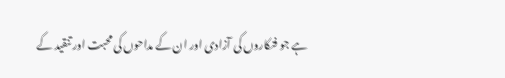ہے جو فنکاروں کی آزادی اور ان کے مداحوں کی محبت اور تنقید کے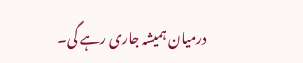درمیان ہمیشہ جاری رہے گی۔